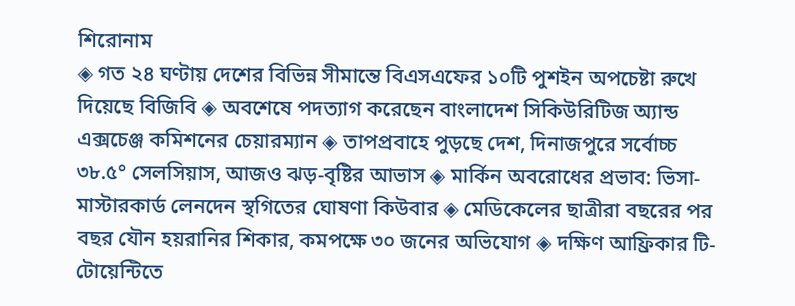শিরোনাম
◈ গত ২৪ ঘণ্টায় দেশের বিভিন্ন সীমান্তে বিএসএফের ১০টি পুশইন অপচেষ্টা রুখে দিয়েছে বিজিবি ◈ অবশেষে পদত্যাগ করেছেন বাংলাদেশ সিকিউরিটিজ অ্যান্ড এক্সচেঞ্জ কমিশনের চেয়ারম্যান ◈ তাপপ্রবাহে পুড়ছে দেশ, দিনাজপুরে সর্বোচ্চ ৩৮.৫° সেলসিয়াস, আজও ঝড়-বৃষ্টির আভাস ◈ মার্কিন অবরোধের প্রভাব: ভিসা-মাস্টারকার্ড লেনদেন স্থগিতের ঘোষণা কিউবার ◈ মেডিকেলের ছাত্রীরা বছরের পর বছর যৌন হয়রানির শিকার, কমপক্ষে ৩০ জনের অভিযোগ ◈ দ‌ক্ষিণ আ‌ফ্রিকার টি-টোয়েন্টিতে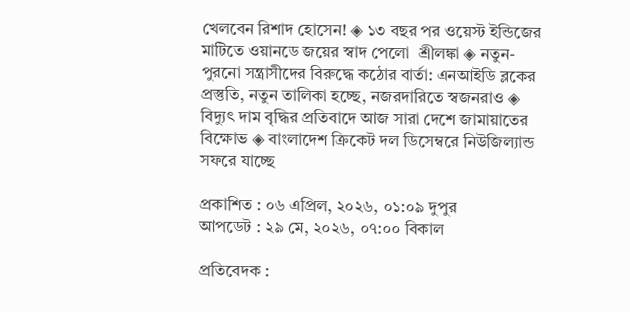খেল‌বেন রিশাদ হো‌সেন! ◈ ১৩ বছর পর ওয়েস্ট ইন্ডিজের মা‌টি‌তে ওয়ান‌ডে জ‌য়ের স্বাদ পে‌লো  শ্রীলঙ্কা ◈ নতুন-পুরনো সন্ত্রাসীদের বিরুদ্ধে কঠোর বার্তা: এনআইডি ব্লকের প্রস্তুতি, নতুন তালিকা হচ্ছে, নজরদারিতে স্বজনরাও ◈ বিদ্যুৎ দাম বৃদ্ধির প্রতিবাদে আজ সারা দেশে জামায়াতের বিক্ষোভ ◈ বাংলাদেশ ক্রিকেট দল ডিসেম্বরে নিউজিল্যান্ড সফ‌রে যাচ্ছে

প্রকাশিত : ০৬ এপ্রিল, ২০২৬, ০১:০৯ দুপুর
আপডেট : ২৯ মে, ২০২৬, ০৭:০০ বিকাল

প্রতিবেদক :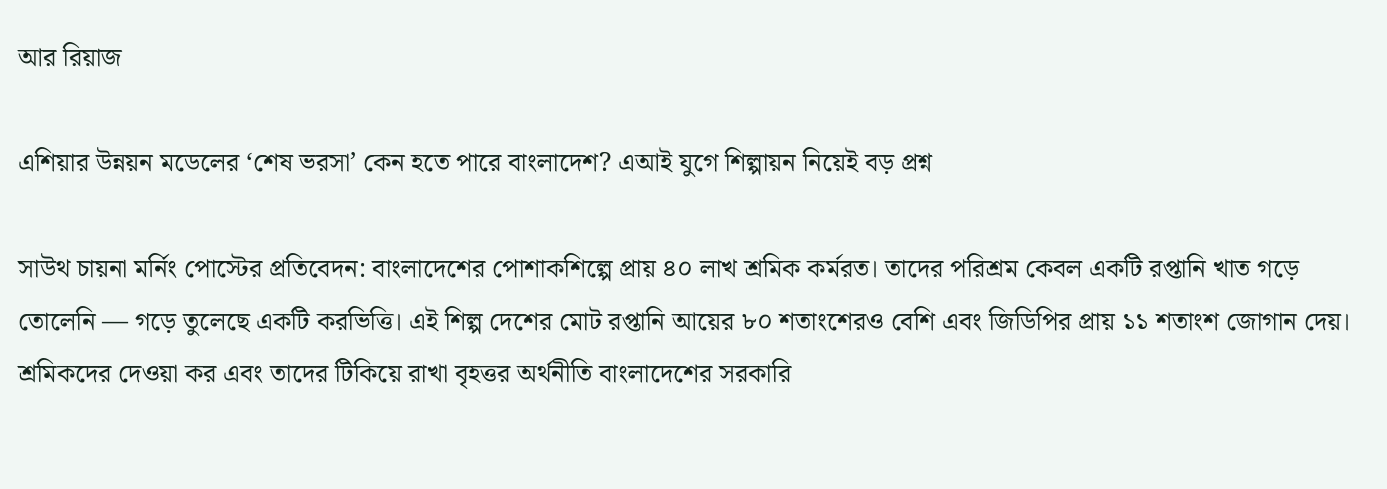আর রিয়াজ

এশিয়ার উন্নয়ন মডেলের ‘শেষ ভরসা’ কেন হতে পারে বাংলাদেশ? এআই যুগে শিল্পায়ন নিয়েই বড় প্রশ্ন

সাউথ চায়না মর্নিং পোস্টের প্রতিবেদন: বাংলাদেশের পোশাকশিল্পে প্রায় ৪০ লাখ শ্রমিক কর্মরত। তাদের পরিশ্রম কেবল একটি রপ্তানি খাত গড়ে তোলেনি — গড়ে তুলেছে একটি করভিত্তি। এই শিল্প দেশের মোট রপ্তানি আয়ের ৮০ শতাংশেরও বেশি এবং জিডিপির প্রায় ১১ শতাংশ জোগান দেয়। শ্রমিকদের দেওয়া কর এবং তাদের টিকিয়ে রাখা বৃহত্তর অর্থনীতি বাংলাদেশের সরকারি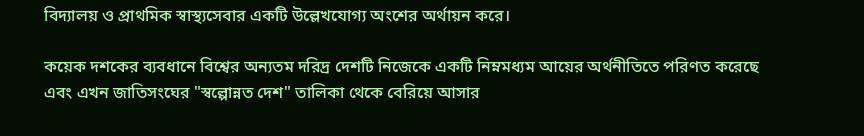বিদ্যালয় ও প্রাথমিক স্বাস্থ্যসেবার একটি উল্লেখযোগ্য অংশের অর্থায়ন করে।

কয়েক দশকের ব্যবধানে বিশ্বের অন্যতম দরিদ্র দেশটি নিজেকে একটি নিম্নমধ্যম আয়ের অর্থনীতিতে পরিণত করেছে এবং এখন জাতিসংঘের "স্বল্পোন্নত দেশ" তালিকা থেকে বেরিয়ে আসার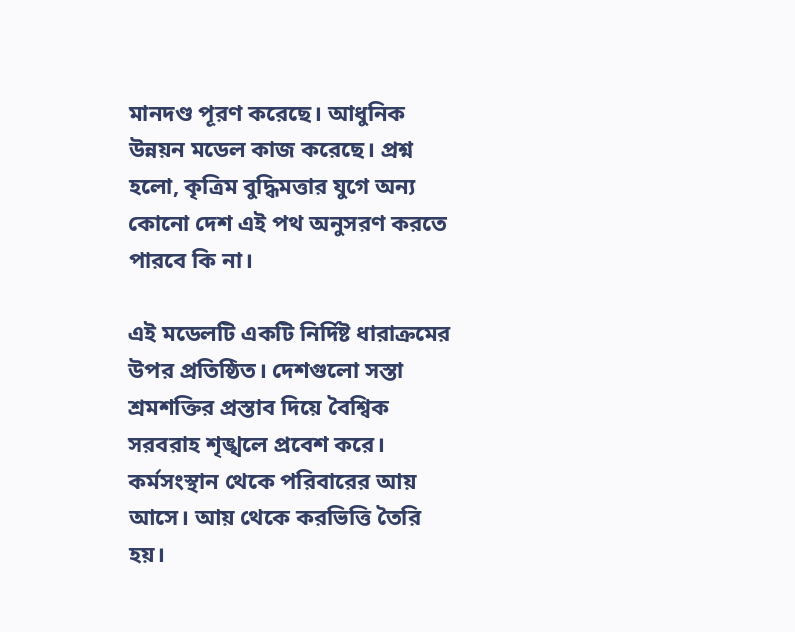মানদণ্ড পূরণ করেছে। আধুনিক উন্নয়ন মডেল কাজ করেছে। প্রশ্ন হলো, কৃত্রিম বুদ্ধিমত্তার যুগে অন্য কোনো দেশ এই পথ অনুসরণ করতে পারবে কি না।

এই মডেলটি একটি নির্দিষ্ট ধারাক্রমের উপর প্রতিষ্ঠিত। দেশগুলো সস্তা শ্রমশক্তির প্রস্তাব দিয়ে বৈশ্বিক সরবরাহ শৃঙ্খলে প্রবেশ করে। কর্মসংস্থান থেকে পরিবারের আয় আসে। আয় থেকে করভিত্তি তৈরি হয়।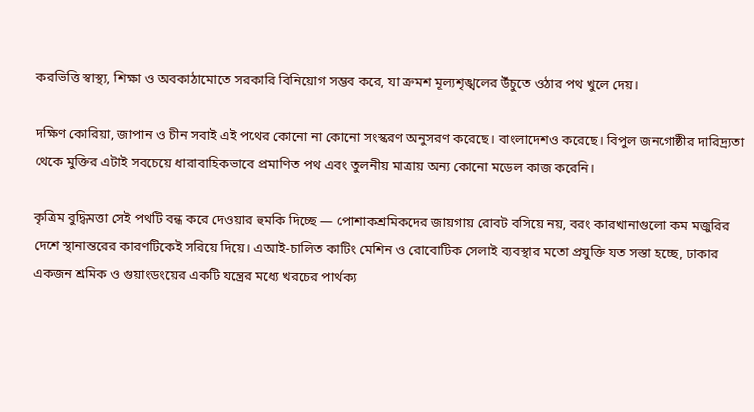করভিত্তি স্বাস্থ্য, শিক্ষা ও অবকাঠামোতে সরকারি বিনিয়োগ সম্ভব করে, যা ক্রমশ মূল্যশৃঙ্খলের উঁচুতে ওঠার পথ খুলে দেয়।

দক্ষিণ কোরিয়া, জাপান ও চীন সবাই এই পথের কোনো না কোনো সংস্করণ অনুসরণ করেছে। বাংলাদেশও করেছে। বিপুল জনগোষ্ঠীর দারিদ্র্যতা থেকে মুক্তির এটাই সবচেয়ে ধারাবাহিকভাবে প্রমাণিত পথ এবং তুলনীয় মাত্রায় অন্য কোনো মডেল কাজ করেনি।

কৃত্রিম বুদ্ধিমত্তা সেই পথটি বন্ধ করে দেওয়ার হুমকি দিচ্ছে — পোশাকশ্রমিকদের জায়গায় রোবট বসিয়ে নয়, বরং কারখানাগুলো কম মজুরির দেশে স্থানান্তরের কারণটিকেই সরিয়ে দিয়ে। এআই-চালিত কাটিং মেশিন ও রোবোটিক সেলাই ব্যবস্থার মতো প্রযুক্তি যত সস্তা হচ্ছে, ঢাকার একজন শ্রমিক ও গুয়াংডংয়ের একটি যন্ত্রের মধ্যে খরচের পার্থক্য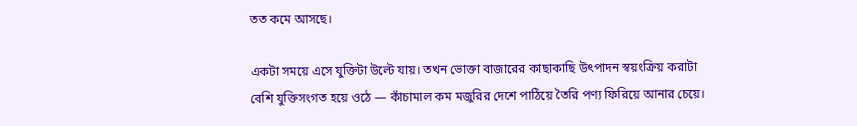তত কমে আসছে।

একটা সময়ে এসে যুক্তিটা উল্টে যায়। তখন ভোক্তা বাজারের কাছাকাছি উৎপাদন স্বয়ংক্রিয় করাটা বেশি যুক্তিসংগত হয়ে ওঠে — কাঁচামাল কম মজুরির দেশে পাঠিয়ে তৈরি পণ্য ফিরিয়ে আনার চেয়ে।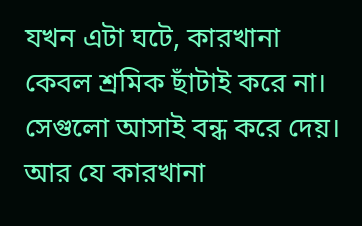যখন এটা ঘটে, কারখানা কেবল শ্রমিক ছাঁটাই করে না। সেগুলো আসাই বন্ধ করে দেয়। আর যে কারখানা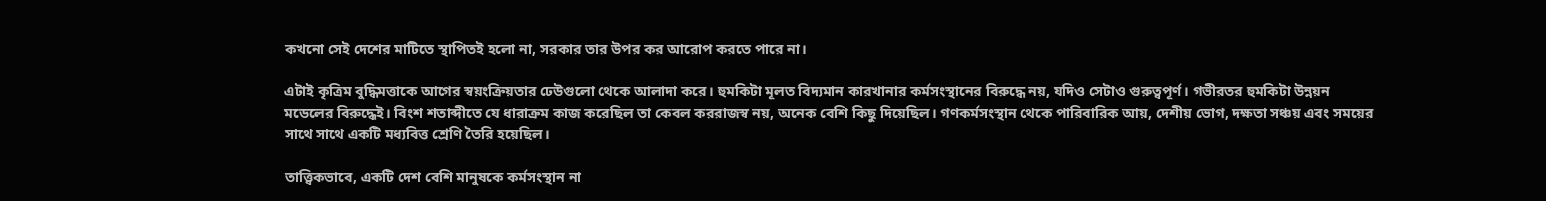কখনো সেই দেশের মাটিতে স্থাপিতই হলো না, সরকার তার উপর কর আরোপ করতে পারে না।

এটাই কৃত্রিম বুদ্ধিমত্তাকে আগের স্বয়ংক্রিয়তার ঢেউগুলো থেকে আলাদা করে। হুমকিটা মূলত বিদ্যমান কারখানার কর্মসংস্থানের বিরুদ্ধে নয়, যদিও সেটাও গুরুত্বপূর্ণ। গভীরতর হুমকিটা উন্নয়ন মডেলের বিরুদ্ধেই। বিংশ শতাব্দীতে যে ধারাক্রম কাজ করেছিল তা কেবল কররাজস্ব নয়, অনেক বেশি কিছু দিয়েছিল। গণকর্মসংস্থান থেকে পারিবারিক আয়, দেশীয় ভোগ, দক্ষতা সঞ্চয় এবং সময়ের সাথে সাথে একটি মধ্যবিত্ত শ্রেণি তৈরি হয়েছিল।

তাত্ত্বিকভাবে, একটি দেশ বেশি মানুষকে কর্মসংস্থান না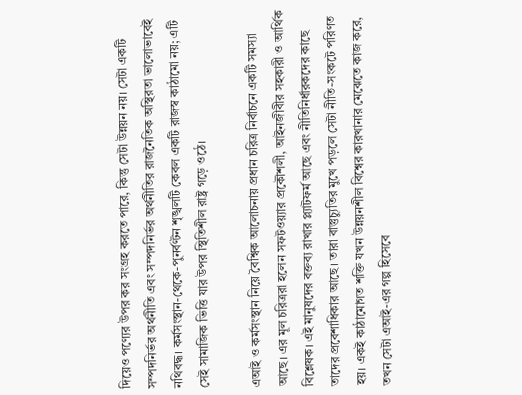দিয়েও পণ্যের উপর কর সংগ্রহ করতে পারে, কিন্তু সেটা উন্নয়ন নয়। সেটা একটি সম্পদনির্ভর অর্থনীতি এবং সম্পদনির্ভর অর্থনীতির রাজনৈতিক অস্থিরতা ভালোভাবেই নথিবদ্ধ। কর্মসংস্থান-থেকে-পুনর্বণ্টন শৃঙ্খলটি কেবল একটি রাজস্ব কাঠামো নয়; এটি সেই সামাজিক ভিত্তি যার উপর স্থিতিশীল রাষ্ট্র গড়ে ওঠে।

এআই ও কর্মসংস্থান নিয়ে বৈশ্বিক আলোচনায় প্রধান চরিত্র নির্বাচনে একটি সমস্যা আছে। এর মূল চরিত্ররা হলেন সফটওয়্যার প্রকৌশলী, আইনজীবীর সহকারী ও আর্থিক বিশ্লেষক। এই মানুষদের বক্তব্য রাখার প্ল্যাটফর্ম আছে এবং নীতিনির্ধারকদের কাছে তাদের প্রবেশাধিকার আছে। তারা বাস্তুচ্যুতির মুখে পড়লে সেটা নীতি-সংকটে পরিণত হয়। একই কাঠামোগত শক্তি যখন উন্নয়নশীল বিশ্বের কারখানার মেঝেতে কাজ করে, তখন সেটা এআই-এর গল্প হিসেবে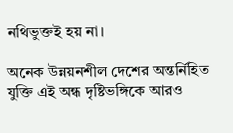নথিভুক্তই হয় না।

অনেক উন্নয়নশীল দেশের অন্তর্নিহিত যুক্তি এই অন্ধ দৃষ্টিভঙ্গিকে আরও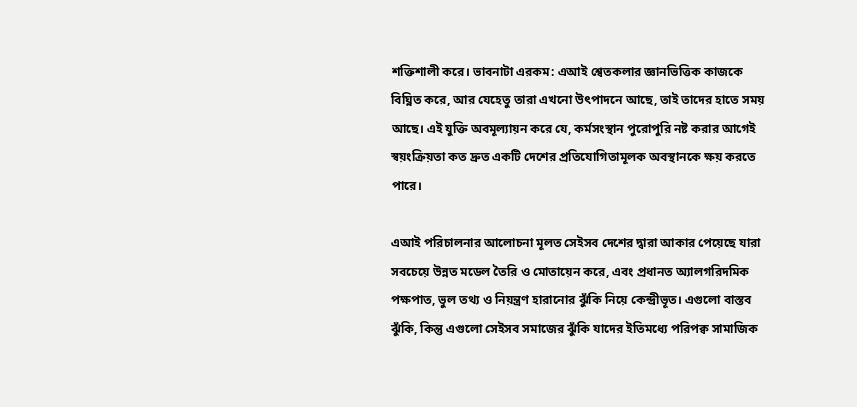শক্তিশালী করে। ভাবনাটা এরকম: এআই শ্বেতকলার জ্ঞানভিত্তিক কাজকে বিঘ্নিত করে, আর যেহেতু তারা এখনো উৎপাদনে আছে, তাই তাদের হাতে সময় আছে। এই যুক্তি অবমূল্যায়ন করে যে, কর্মসংস্থান পুরোপুরি নষ্ট করার আগেই স্বয়ংক্রিয়তা কত দ্রুত একটি দেশের প্রতিযোগিতামূলক অবস্থানকে ক্ষয় করতে পারে।

এআই পরিচালনার আলোচনা মূলত সেইসব দেশের দ্বারা আকার পেয়েছে যারা সবচেয়ে উন্নত মডেল তৈরি ও মোতায়েন করে, এবং প্রধানত অ্যালগরিদমিক পক্ষপাত, ভুল তথ্য ও নিয়ন্ত্রণ হারানোর ঝুঁকি নিয়ে কেন্দ্রীভূত। এগুলো বাস্তব ঝুঁকি, কিন্তু এগুলো সেইসব সমাজের ঝুঁকি যাদের ইতিমধ্যে পরিপক্ব সামাজিক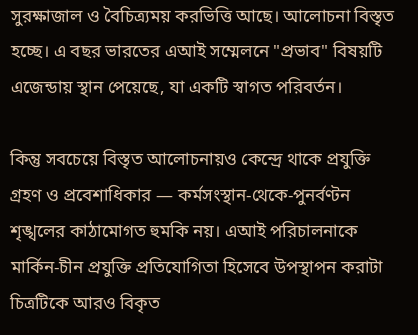সুরক্ষাজাল ও বৈচিত্র্যময় করভিত্তি আছে। আলোচনা বিস্তৃত হচ্ছে। এ বছর ভারতের এআই সম্মেলনে "প্রভাব" বিষয়টি এজেন্ডায় স্থান পেয়েছে, যা একটি স্বাগত পরিবর্তন।

কিন্তু সবচেয়ে বিস্তৃত আলোচনায়ও কেন্দ্রে থাকে প্রযুক্তি গ্রহণ ও প্রবেশাধিকার — কর্মসংস্থান-থেকে-পুনর্বণ্টন শৃঙ্খলের কাঠামোগত হুমকি নয়। এআই পরিচালনাকে মার্কিন-চীন প্রযুক্তি প্রতিযোগিতা হিসেবে উপস্থাপন করাটা চিত্রটিকে আরও বিকৃত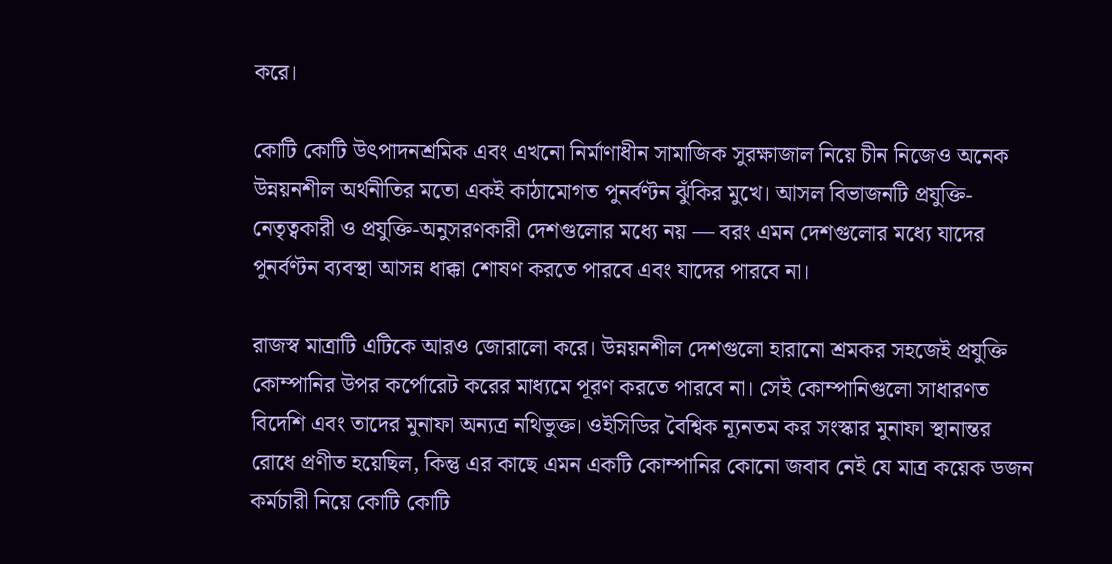করে।

কোটি কোটি উৎপাদনশ্রমিক এবং এখনো নির্মাণাধীন সামাজিক সুরক্ষাজাল নিয়ে চীন নিজেও অনেক উন্নয়নশীল অর্থনীতির মতো একই কাঠামোগত পুনর্বণ্টন ঝুঁকির মুখে। আসল বিভাজনটি প্রযুক্তি-নেতৃত্বকারী ও প্রযুক্তি-অনুসরণকারী দেশগুলোর মধ্যে নয় — বরং এমন দেশগুলোর মধ্যে যাদের পুনর্বণ্টন ব্যবস্থা আসন্ন ধাক্কা শোষণ করতে পারবে এবং যাদের পারবে না।

রাজস্ব মাত্রাটি এটিকে আরও জোরালো করে। উন্নয়নশীল দেশগুলো হারানো শ্রমকর সহজেই প্রযুক্তি কোম্পানির উপর কর্পোরেট করের মাধ্যমে পূরণ করতে পারবে না। সেই কোম্পানিগুলো সাধারণত বিদেশি এবং তাদের মুনাফা অন্যত্র নথিভুক্ত। ওইসিডির বৈশ্বিক ন্যূনতম কর সংস্কার মুনাফা স্থানান্তর রোধে প্রণীত হয়েছিল, কিন্তু এর কাছে এমন একটি কোম্পানির কোনো জবাব নেই যে মাত্র কয়েক ডজন কর্মচারী নিয়ে কোটি কোটি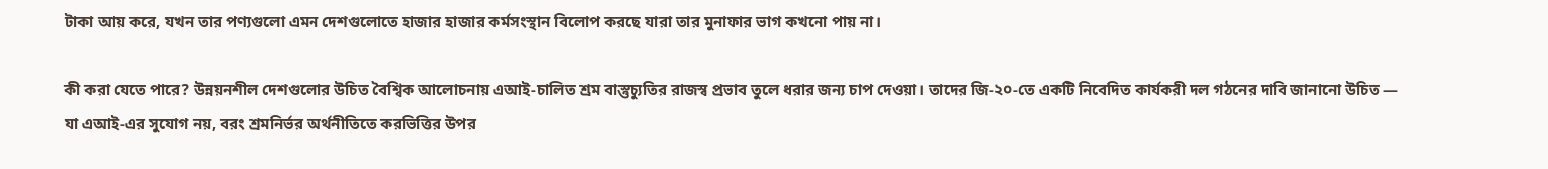টাকা আয় করে, যখন তার পণ্যগুলো এমন দেশগুলোতে হাজার হাজার কর্মসংস্থান বিলোপ করছে যারা তার মুনাফার ভাগ কখনো পায় না।

কী করা যেতে পারে? উন্নয়নশীল দেশগুলোর উচিত বৈশ্বিক আলোচনায় এআই-চালিত শ্রম বাস্তুচ্যুতির রাজস্ব প্রভাব তুলে ধরার জন্য চাপ দেওয়া। তাদের জি-২০-তে একটি নিবেদিত কার্যকরী দল গঠনের দাবি জানানো উচিত — যা এআই-এর সুযোগ নয়, বরং শ্রমনির্ভর অর্থনীতিতে করভিত্তির উপর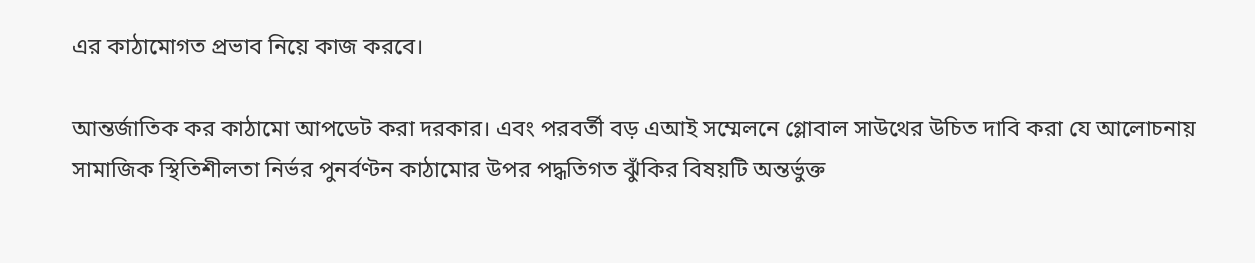এর কাঠামোগত প্রভাব নিয়ে কাজ করবে।

আন্তর্জাতিক কর কাঠামো আপডেট করা দরকার। এবং পরবর্তী বড় এআই সম্মেলনে গ্লোবাল সাউথের উচিত দাবি করা যে আলোচনায় সামাজিক স্থিতিশীলতা নির্ভর পুনর্বণ্টন কাঠামোর উপর পদ্ধতিগত ঝুঁকির বিষয়টি অন্তর্ভুক্ত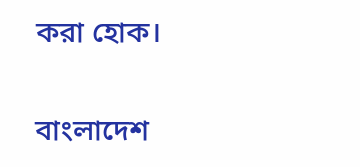করা হোক।

বাংলাদেশ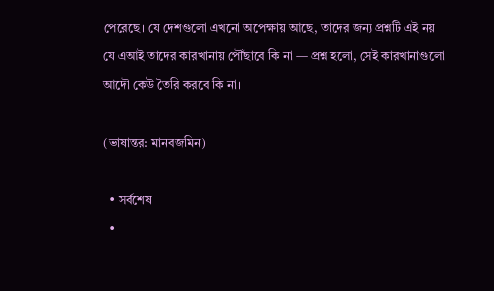পেরেছে। যে দেশগুলো এখনো অপেক্ষায় আছে, তাদের জন্য প্রশ্নটি এই নয় যে এআই তাদের কারখানায় পৌঁছাবে কি না — প্রশ্ন হলো, সেই কারখানাগুলো আদৌ কেউ তৈরি করবে কি না।

(ভাষান্তর: মানবজমিন)

  • সর্বশেষ
  •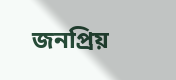জনপ্রিয়